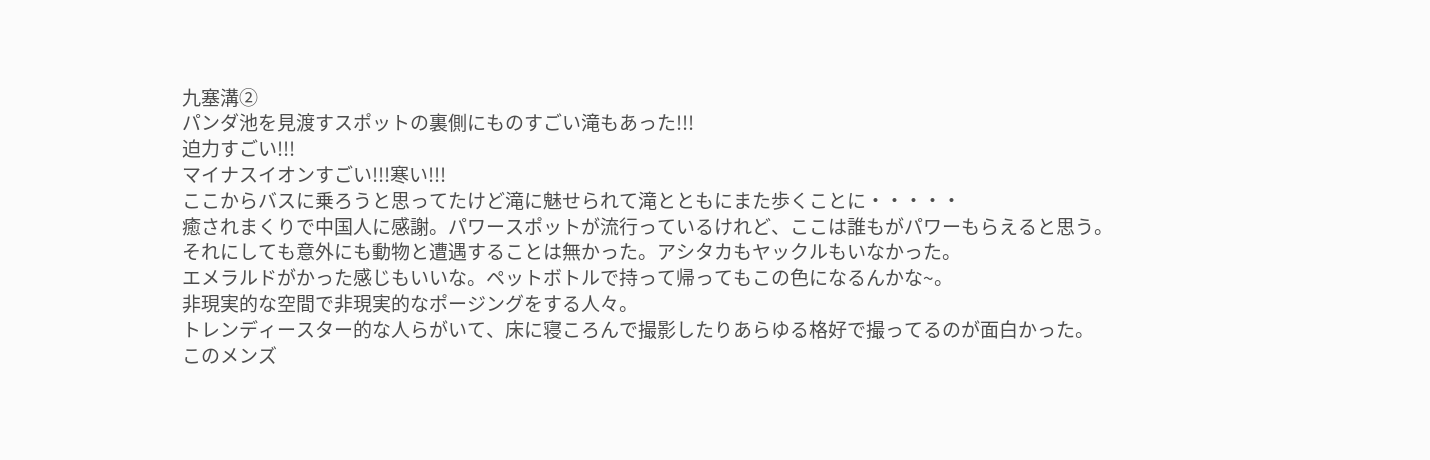九塞溝②
パンダ池を見渡すスポットの裏側にものすごい滝もあった!!!
迫力すごい!!!
マイナスイオンすごい!!!寒い!!!
ここからバスに乗ろうと思ってたけど滝に魅せられて滝とともにまた歩くことに・・・・・
癒されまくりで中国人に感謝。パワースポットが流行っているけれど、ここは誰もがパワーもらえると思う。
それにしても意外にも動物と遭遇することは無かった。アシタカもヤックルもいなかった。
エメラルドがかった感じもいいな。ペットボトルで持って帰ってもこの色になるんかな~。
非現実的な空間で非現実的なポージングをする人々。
トレンディースター的な人らがいて、床に寝ころんで撮影したりあらゆる格好で撮ってるのが面白かった。
このメンズ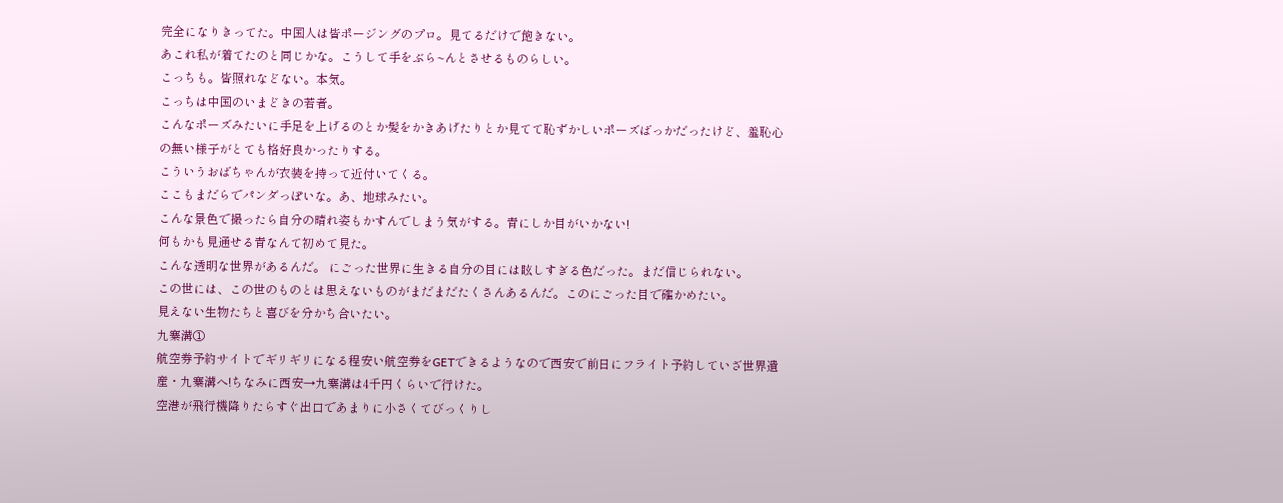完全になりきってた。中国人は皆ポージングのプロ。見てるだけで飽きない。
あこれ私が着てたのと同じかな。こうして手をぶら~んとさせるものらしい。
こっちも。皆照れなどない。本気。
こっちは中国のいまどきの若者。
こんなポーズみたいに手足を上げるのとか髪をかきあげたりとか見てて恥ずかしいポーズばっかだったけど、羞恥心の無い様子がとても格好良かったりする。
こういうおばちゃんが衣装を持って近付いてくる。
ここもまだらでパンダっぽいな。あ、地球みたい。
こんな景色で撮ったら自分の晴れ姿もかすんでしまう気がする。青にしか目がいかない!
何もかも見通せる青なんて初めて見た。
こんな透明な世界があるんだ。 にごった世界に生きる自分の目には眩しすぎる色だった。まだ信じられない。
この世には、この世のものとは思えないものがまだまだたくさんあるんだ。このにごった目で確かめたい。
見えない生物たちと喜びを分かち合いたい。
九寨溝①
航空券予約サイトでギリギリになる程安い航空券をGETできるようなので西安で前日にフライト予約していざ世界遺産・九寨溝へ!ちなみに西安→九寨溝は4千円くらいで行けた。
空港が飛行機降りたらすぐ出口であまりに小さくてびっくりし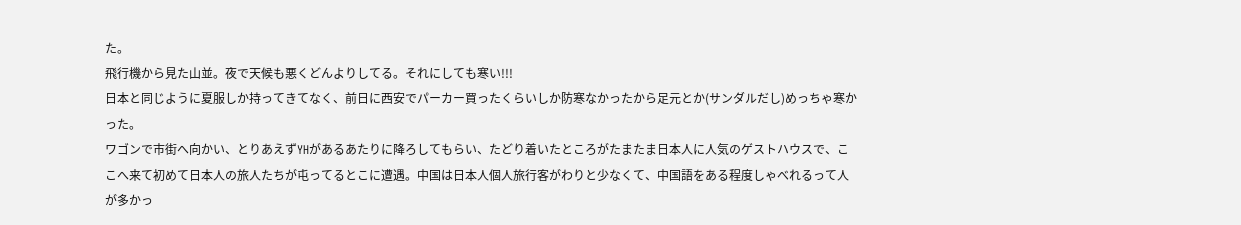た。
飛行機から見た山並。夜で天候も悪くどんよりしてる。それにしても寒い!!!
日本と同じように夏服しか持ってきてなく、前日に西安でパーカー買ったくらいしか防寒なかったから足元とか(サンダルだし)めっちゃ寒かった。
ワゴンで市街へ向かい、とりあえずYHがあるあたりに降ろしてもらい、たどり着いたところがたまたま日本人に人気のゲストハウスで、ここへ来て初めて日本人の旅人たちが屯ってるとこに遭遇。中国は日本人個人旅行客がわりと少なくて、中国語をある程度しゃべれるって人が多かっ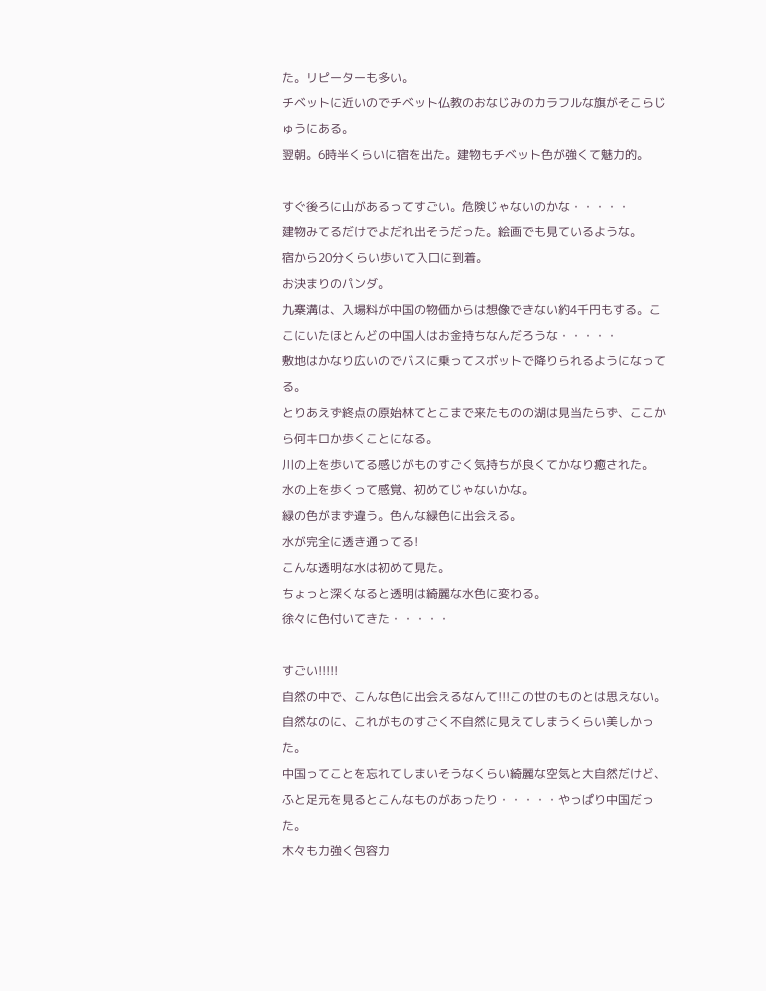た。リピーターも多い。
チベットに近いのでチベット仏教のおなじみのカラフルな旗がそこらじゅうにある。
翌朝。6時半くらいに宿を出た。建物もチベット色が強くて魅力的。

すぐ後ろに山があるってすごい。危険じゃないのかな・・・・・
建物みてるだけでよだれ出そうだった。絵画でも見ているような。
宿から20分くらい歩いて入口に到着。
お決まりのパンダ。
九寨溝は、入場料が中国の物価からは想像できない約4千円もする。ここにいたほとんどの中国人はお金持ちなんだろうな・・・・・
敷地はかなり広いのでバスに乗ってスポットで降りられるようになってる。
とりあえず終点の原始林てとこまで来たものの湖は見当たらず、ここから何キロか歩くことになる。
川の上を歩いてる感じがものすごく気持ちが良くてかなり癒された。
水の上を歩くって感覚、初めてじゃないかな。
緑の色がまず違う。色んな緑色に出会える。
水が完全に透き通ってる!
こんな透明な水は初めて見た。
ちょっと深くなると透明は綺麗な水色に変わる。
徐々に色付いてきた・・・・・

すごい!!!!!
自然の中で、こんな色に出会えるなんて!!!この世のものとは思えない。
自然なのに、これがものすごく不自然に見えてしまうくらい美しかった。
中国ってことを忘れてしまいそうなくらい綺麗な空気と大自然だけど、ふと足元を見るとこんなものがあったり・・・・・やっぱり中国だった。
木々も力強く包容力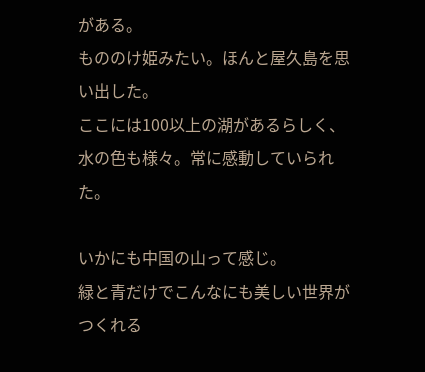がある。
もののけ姫みたい。ほんと屋久島を思い出した。
ここには100以上の湖があるらしく、水の色も様々。常に感動していられた。

いかにも中国の山って感じ。
緑と青だけでこんなにも美しい世界がつくれる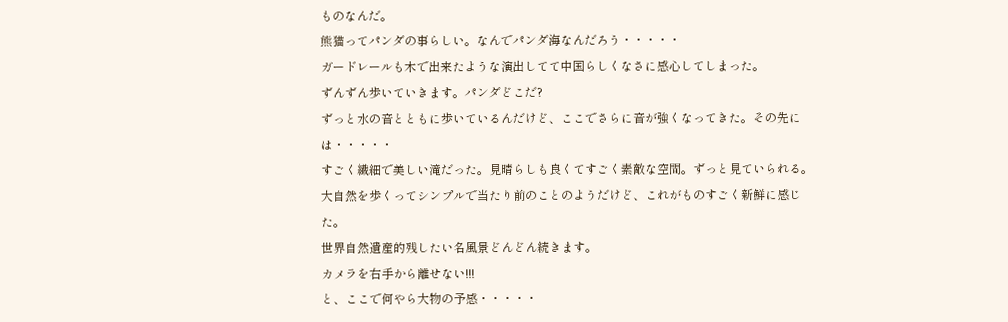ものなんだ。
熊猫ってパンダの事らしい。なんでパンダ海なんだろう・・・・・
ガードレールも木で出来たような演出してて中国らしくなさに感心してしまった。
ずんずん歩いていきます。パンダどこだ?
ずっと水の音とともに歩いているんだけど、ここでさらに音が強くなってきた。その先には・・・・・
すごく繊細で美しい滝だった。見晴らしも良くてすごく素敵な空間。ずっと見ていられる。
大自然を歩くってシンプルで当たり前のことのようだけど、これがものすごく新鮮に感じた。
世界自然遺産的残したい名風景どんどん続きます。
カメラを右手から離せない!!!
と、ここで何やら大物の予感・・・・・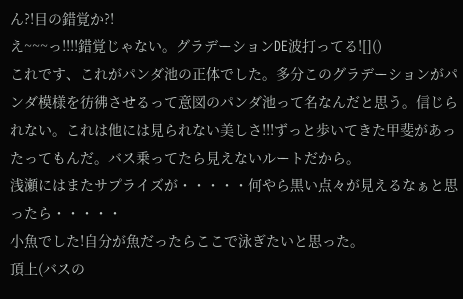ん?!目の錯覚か?!
え~~~っ!!!!錯覚じゃない。グラデーションDE波打ってる![]()
これです、これがパンダ池の正体でした。多分このグラデーションがパンダ模様を彷彿させるって意図のパンダ池って名なんだと思う。信じられない。これは他には見られない美しさ!!!ずっと歩いてきた甲斐があったってもんだ。バス乗ってたら見えないルートだから。
浅瀬にはまたサプライズが・・・・・何やら黒い点々が見えるなぁと思ったら・・・・・
小魚でした!自分が魚だったらここで泳ぎたいと思った。
頂上(バスの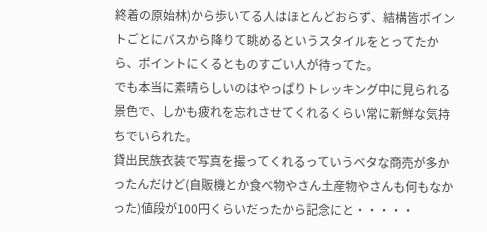終着の原始林)から歩いてる人はほとんどおらず、結構皆ポイントごとにバスから降りて眺めるというスタイルをとってたから、ポイントにくるとものすごい人が待ってた。
でも本当に素晴らしいのはやっぱりトレッキング中に見られる景色で、しかも疲れを忘れさせてくれるくらい常に新鮮な気持ちでいられた。
貸出民族衣装で写真を撮ってくれるっていうベタな商売が多かったんだけど(自販機とか食べ物やさん土産物やさんも何もなかった)値段が100円くらいだったから記念にと・・・・・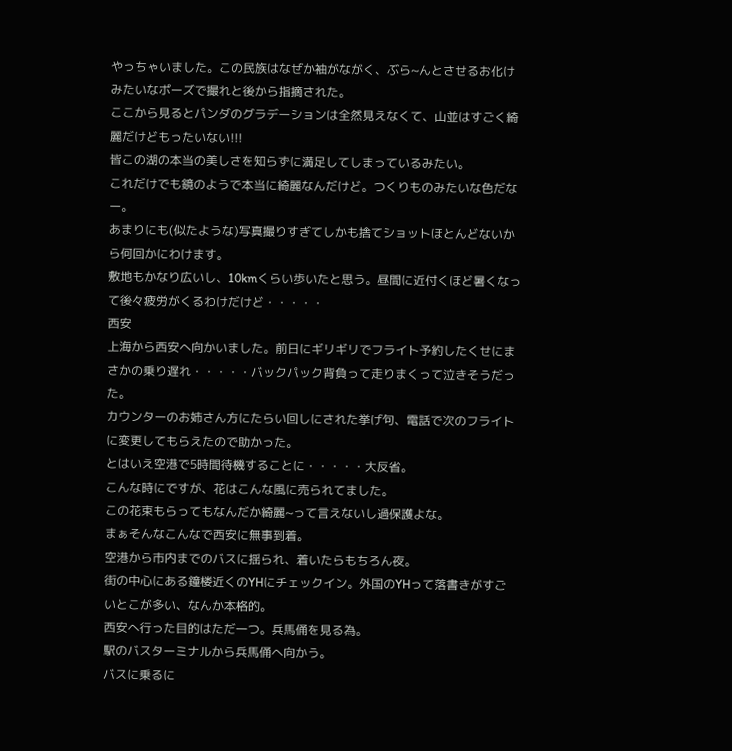やっちゃいました。この民族はなぜか袖がながく、ぶら~んとさせるお化けみたいなポーズで撮れと後から指摘された。
ここから見るとパンダのグラデーションは全然見えなくて、山並はすごく綺麗だけどもったいない!!!
皆この湖の本当の美しさを知らずに満足してしまっているみたい。
これだけでも鏡のようで本当に綺麗なんだけど。つくりものみたいな色だなー。
あまりにも(似たような)写真撮りすぎてしかも捨てショットほとんどないから何回かにわけます。
敷地もかなり広いし、10kmくらい歩いたと思う。昼間に近付くほど暑くなって後々疲労がくるわけだけど・・・・・
西安
上海から西安へ向かいました。前日にギリギリでフライト予約したくせにまさかの乗り遅れ・・・・・バックパック背負って走りまくって泣きそうだった。
カウンターのお姉さん方にたらい回しにされた挙げ句、電話で次のフライトに変更してもらえたので助かった。
とはいえ空港で5時間待機することに・・・・・大反省。
こんな時にですが、花はこんな風に売られてました。
この花束もらってもなんだか綺麗~って言えないし過保護よな。
まぁそんなこんなで西安に無事到着。
空港から市内までのバスに揺られ、着いたらもちろん夜。
街の中心にある鐘楼近くのYHにチェックイン。外国のYHって落書きがすごいとこが多い、なんか本格的。
西安へ行った目的はただ一つ。兵馬俑を見る為。
駅のバスターミナルから兵馬俑へ向かう。
バスに乗るに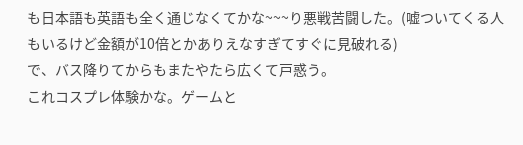も日本語も英語も全く通じなくてかな~~~り悪戦苦闘した。(嘘ついてくる人もいるけど金額が10倍とかありえなすぎてすぐに見破れる)
で、バス降りてからもまたやたら広くて戸惑う。
これコスプレ体験かな。ゲームと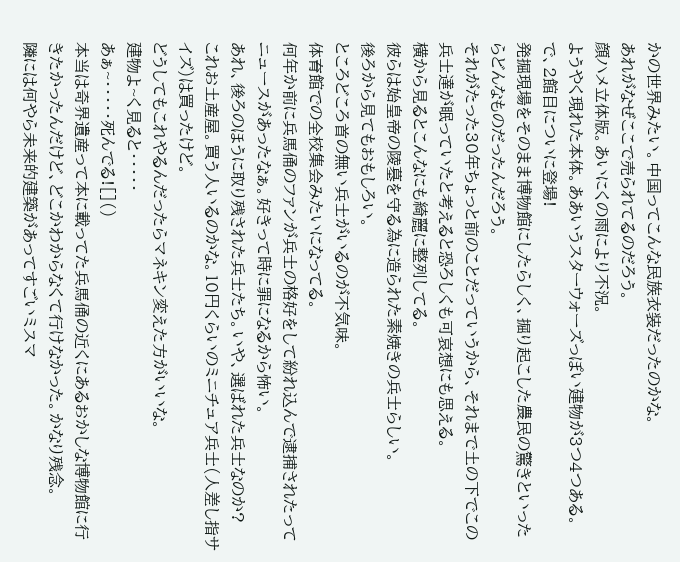かの世界みたい。中国ってこんな民族衣装だったのかな。
あれがなぜここで売られてるのだろう。
顔ハメ立体版。あいにくの雨により不況。
ようやく現れた本体。ああいうスターウォーズっぽい建物が3つ4つある。
で、2館目についに登場!
発掘現場をそのまま博物館にしたらしく、掘り起こした農民の驚きといったらどんなものだったんだろう。
それがたった30年ちょっと前のことだっていうから、それまで土の下でこの兵士達が眠っていたと考えると恐ろしくも可哀想にも思える。
横から見るとこんなにも綺麗に整列してる。
彼らは始皇帝の陵墓を守る為に造られた素焼きの兵士らしい。
後ろから見てもおもしろい。
ところどころ首の無い兵士がいるのが不気味。
体育館での全校集会みたいになってる。
何年か前に兵馬俑のファンが兵士の格好をして紛れ込んで逮捕されたってニュースがあったなぁ。好きって時に罪になるから怖い。
あれ、後ろのほうに取り残された兵士たち。いや、選ばれた兵士なのか?
これお土産屋。買う人いるのかな。10円くらいのミニチュア兵士(人差し指サイズ)は買ったけど。
どうしてもこれやるんだったらマネキン変えた方がいいな。
建物よ~く見ると・・・・・
あぁ~・・・・・死んでる![]()
本当は奇界遺産って本に載ってた兵馬俑の近くにあるおかしな博物館に行きたかったんだけど、どこかわからなくて行けなかった。かなり残念。
隣には何やら未来的建築があってすごいミスマ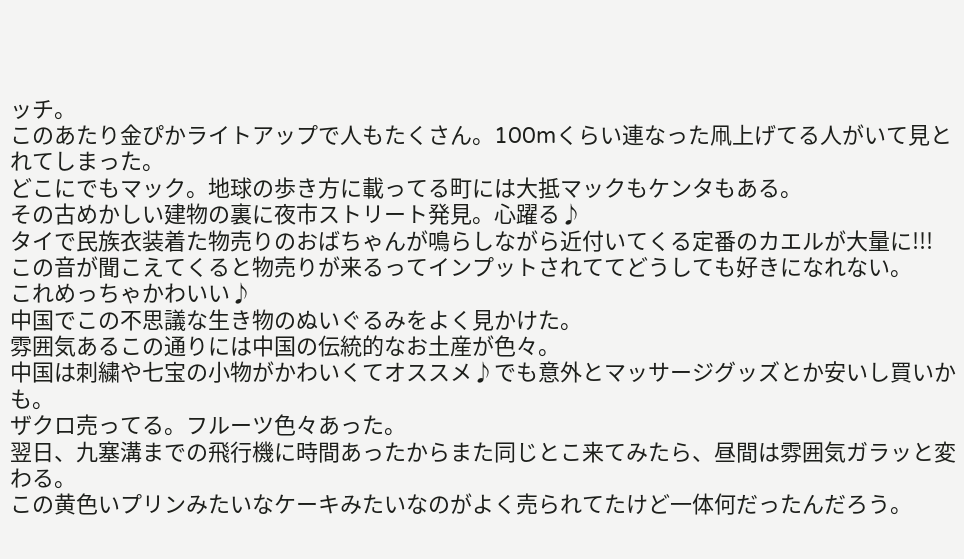ッチ。
このあたり金ぴかライトアップで人もたくさん。100mくらい連なった凧上げてる人がいて見とれてしまった。
どこにでもマック。地球の歩き方に載ってる町には大抵マックもケンタもある。
その古めかしい建物の裏に夜市ストリート発見。心躍る♪
タイで民族衣装着た物売りのおばちゃんが鳴らしながら近付いてくる定番のカエルが大量に!!!
この音が聞こえてくると物売りが来るってインプットされててどうしても好きになれない。
これめっちゃかわいい♪
中国でこの不思議な生き物のぬいぐるみをよく見かけた。
雰囲気あるこの通りには中国の伝統的なお土産が色々。
中国は刺繍や七宝の小物がかわいくてオススメ♪でも意外とマッサージグッズとか安いし買いかも。
ザクロ売ってる。フルーツ色々あった。
翌日、九塞溝までの飛行機に時間あったからまた同じとこ来てみたら、昼間は雰囲気ガラッと変わる。
この黄色いプリンみたいなケーキみたいなのがよく売られてたけど一体何だったんだろう。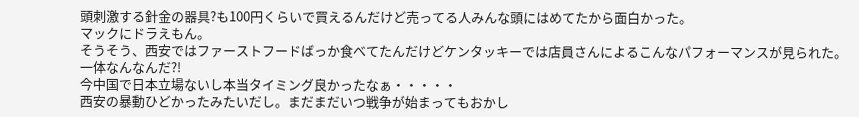頭刺激する針金の器具?も100円くらいで買えるんだけど売ってる人みんな頭にはめてたから面白かった。
マックにドラえもん。
そうそう、西安ではファーストフードばっか食べてたんだけどケンタッキーでは店員さんによるこんなパフォーマンスが見られた。一体なんなんだ?!
今中国で日本立場ないし本当タイミング良かったなぁ・・・・・
西安の暴動ひどかったみたいだし。まだまだいつ戦争が始まってもおかし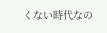くない時代なの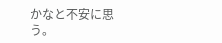かなと不安に思う。